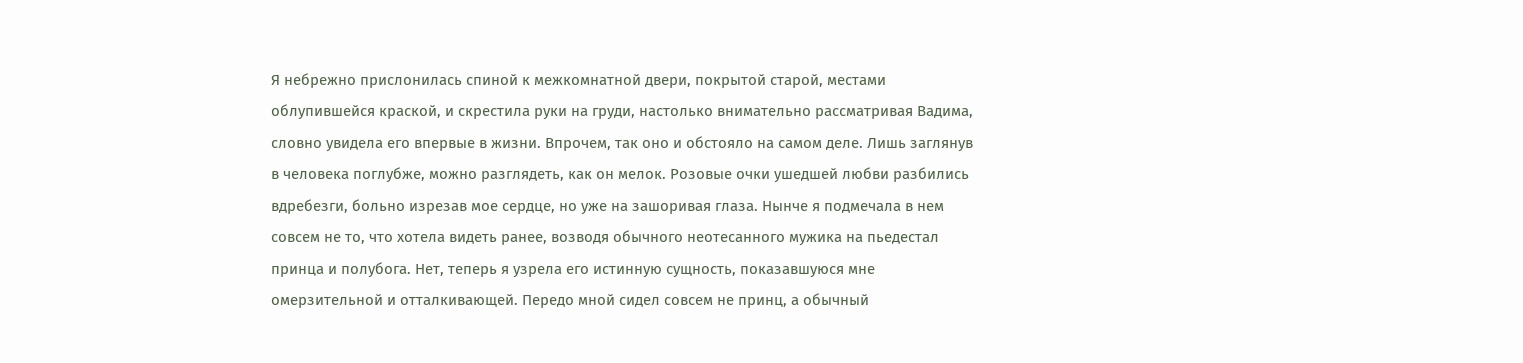Я небрежно прислонилась спиной к межкомнатной двери, покрытой старой, местами облупившейся краской, и скрестила руки на груди, настолько внимательно рассматривая Вадима, словно увидела его впервые в жизни. Впрочем, так оно и обстояло на самом деле. Лишь заглянув в человека поглубже, можно разглядеть, как он мелок. Розовые очки ушедшей любви разбились вдребезги, больно изрезав мое сердце, но уже на зашоривая глаза. Нынче я подмечала в нем совсем не то, что хотела видеть ранее, возводя обычного неотесанного мужика на пьедестал принца и полубога. Нет, теперь я узрела его истинную сущность, показавшуюся мне омерзительной и отталкивающей. Передо мной сидел совсем не принц, а обычный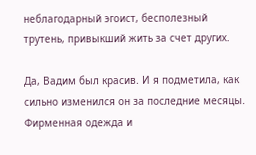неблагодарный эгоист, бесполезный трутень, привыкший жить за счет других.

Да, Вадим был красив. И я подметила, как сильно изменился он за последние месяцы. Фирменная одежда и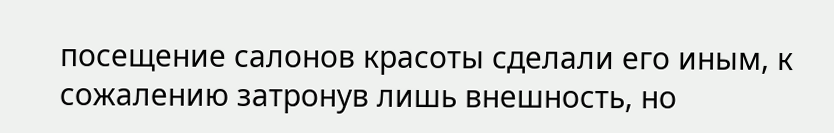посещение салонов красоты сделали его иным, к сожалению затронув лишь внешность, но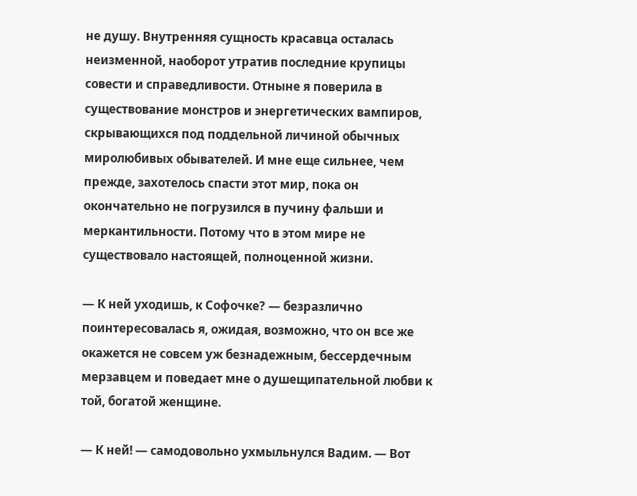не душу. Внутренняя сущность красавца осталась неизменной, наоборот утратив последние крупицы совести и справедливости. Отныне я поверила в существование монстров и энергетических вампиров, скрывающихся под поддельной личиной обычных миролюбивых обывателей. И мне еще сильнее, чем прежде, захотелось спасти этот мир, пока он окончательно не погрузился в пучину фальши и меркантильности. Потому что в этом мире не существовало настоящей, полноценной жизни.

— К ней уходишь, к Софочке? — безразлично поинтересовалась я, ожидая, возможно, что он все же окажется не совсем уж безнадежным, бессердечным мерзавцем и поведает мне о душещипательной любви к той, богатой женщине.

— К ней! — самодовольно ухмыльнулся Вадим. — Вот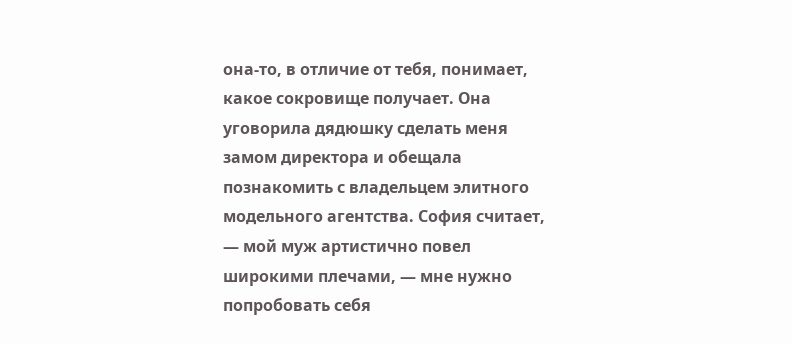она-то, в отличие от тебя, понимает, какое сокровище получает. Она уговорила дядюшку сделать меня замом директора и обещала познакомить с владельцем элитного модельного агентства. София считает, — мой муж артистично повел широкими плечами, — мне нужно попробовать себя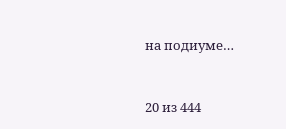на подиуме…



20 из 444